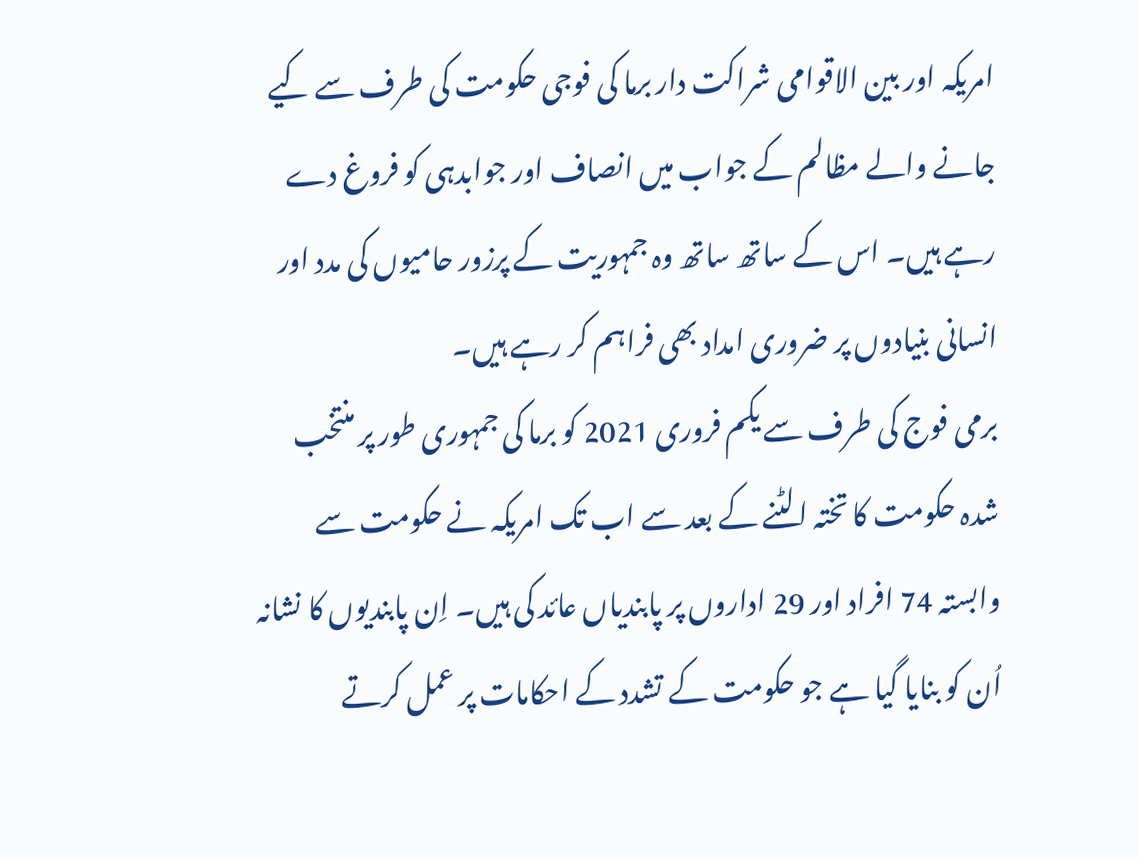امریکہ اور بین الاقوامی شراکت دار برما کی فوجی حکومت کی طرف سے کیے جانے والے مظالم کے جواب میں انصاف اور جوابدہی کو فروغ دے رہے ہیں۔ اس کے ساتھ ساتھ وہ جمہوریت کے پرزور حامیوں کی مدد اور انسانی بنیادوں پر ضروری امداد بھی فراہم کر رہے ہیں۔
برمی فوج کی طرف سے یکم فروری 2021 کو برما کی جمہوری طور پر منتخب شدہ حکومت کا تختہ الٹنے کے بعد سے اب تک امریکہ نے حکومت سے وابستہ 74 افراد اور 29 اداروں پر پابندیاں عائد کی ہیں۔ اِن پابندیوں کا نشانہ اُن کو بنایا گیا ہے جو حکومت کے تشدد کے احکامات پر عمل کرتے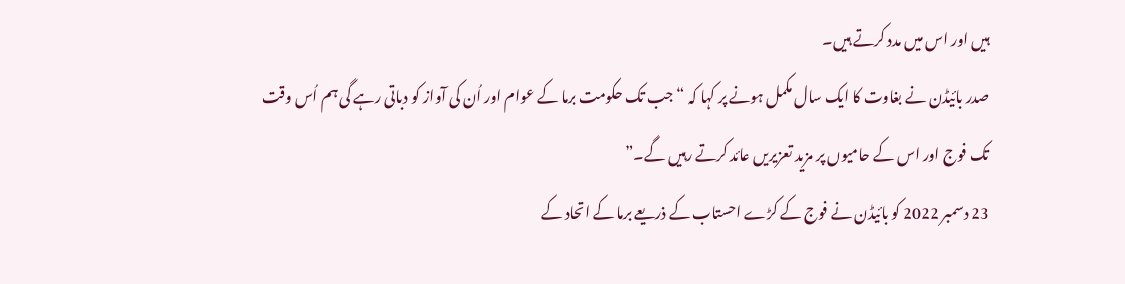ہیں اور اس میں مدد کرتے ہیں۔
صدر بائیڈن نے بغاوت کا ایک سال مکمل ہونے پر کہا کہ “جب تک حکومت برما کے عوام اور اُن کی آواز کو دباتی رہے گی ہم اُس وقت تک فوج اور اس کے حامیوں پر مزید تعزیریں عائد کرتے رہیں گے۔”
23 دسمبر 2022 کو بائیڈن نے فوج کے کڑے احستاب کے ذریعے برما کے اتحاد کے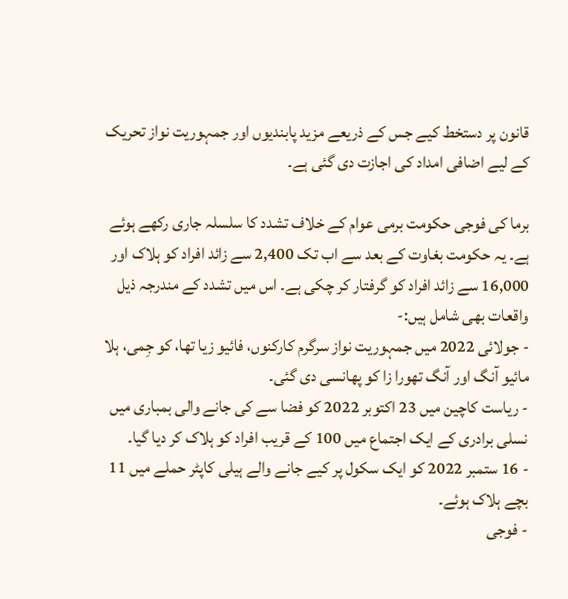قانون پر دستخط کیے جس کے ذریعے مزید پابندیوں اور جمہوریت نواز تحریک کے لیے اضافی امداد کی اجازت دی گئی ہے۔

برما کی فوجی حکومت برمی عوام کے خلاف تشدد کا سلسلہ جاری رکھے ہوئے ہے۔ یہ حکومت بغاوت کے بعد سے اب تک 2,400 سے زائد افراد کو ہلاک اور 16,000 سے زائد افراد کو گرفتار کر چکی ہے۔ اس میں تشدد کے مندرجہ ذیل واقعات بھی شامل ہیں:-
- جولائی 2022 میں جمہوریت نواز سرگرم کارکنوں، فائیو زیا تھا، کو جِمی، ہلا مائیو آنگ اور آنگ تھورا زا کو پھانسی دی گئی۔
- ریاست کاچین میں 23 اکتوبر 2022 کو فضا سے کی جانے والی بمباری میں نسلی برادری کے ایک اجتماع میں 100 کے قریب افراد کو ہلاک کر دیا گیا۔
- 16 ستمبر 2022 کو ایک سکول پر کیے جانے والے ہیلی کاپٹر حملے میں 11 بچے ہلاک ہوئے۔
- فوجی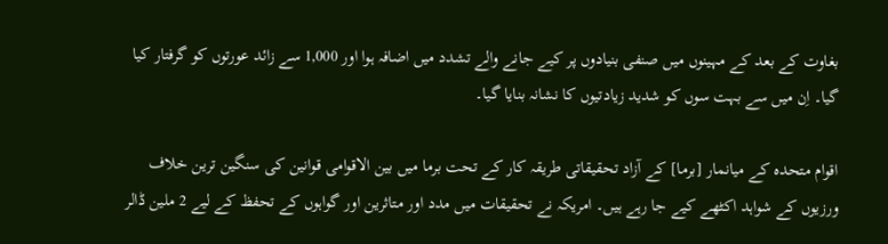بغاوت کے بعد کے مہینوں میں صنفی بنیادوں پر کیے جانے والے تشدد میں اضافہ ہوا اور 1,000 سے زائد عورتوں کو گرفتار کیا گیا۔ اِن میں سے بہت سوں کو شدید زیادتیوں کا نشانہ بنایا گیا۔

اقوام متحدہ کے میانمار [برما] کے آزاد تحقیقاتی طریقہ کار کے تحت برما میں بین الاقوامی قوانین کی سنگین ترین خلاف ورزیوں کے شواہد اکٹھے کیے جا رہے ہیں۔ امریکہ نے تحقیقات میں مدد اور متاثرین اور گواہوں کے تحفظ کے لیے 2 ملین ڈالر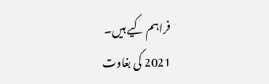فراہم کیے ہیں۔
2021 کی بغاوت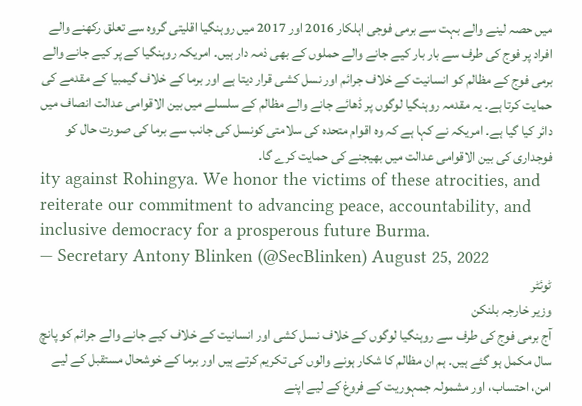میں حصہ لینے والے بہت سے برمی فوجی اہلکار 2016 اور 2017 میں روہنگیا اقلیتی گروہ سے تعلق رکھنے والے افراد پر فوج کی طرف سے بار بار کیے جانے والے حملوں کے بھی ذمہ دار ہیں۔ امریکہ روہنگیا کے پر کیے جانے والے برمی فوج کے مظالم کو انسانیت کے خلاف جرائم اور نسل کشی قرار دیتا ہے اور برما کے خلاف گیمبیا کے مقدمے کی حمایت کرتا ہے۔ یہ مقدمہ روہنگیا لوگوں پر ڈھائے جانے والے مظالم کے سلسلے میں بین الاقوامی عدالت انصاف میں دائر کیا گیا ہے۔ امریکہ نے کہا ہے کہ وہ اقوام متحدہ کی سلامتی کونسل کی جانب سے برما کی صورت حال کو فوجداری کی بین الاقوامی عدالت میں بھیجنے کی حمایت کرے گا۔
ity against Rohingya. We honor the victims of these atrocities, and reiterate our commitment to advancing peace, accountability, and inclusive democracy for a prosperous future Burma.
— Secretary Antony Blinken (@SecBlinken) August 25, 2022
ٹوئٹر
وزیر خارجہ بلنکن
آج برمی فوج کی طرف سے روہنگیا لوگوں کے خلاف نسل کشی اور انسانیت کے خلاف کیے جانے والے جرائم کو پانچ سال مکمل ہو گئے ہیں۔ ہم ان مظالم کا شکار ہونے والوں کی تکریم کرتے ہیں اور برما کے خوشحال مستقبل کے لیے امن، احتساب، اور مشمولہ جمہوریت کے فروغ کے لیے اپنے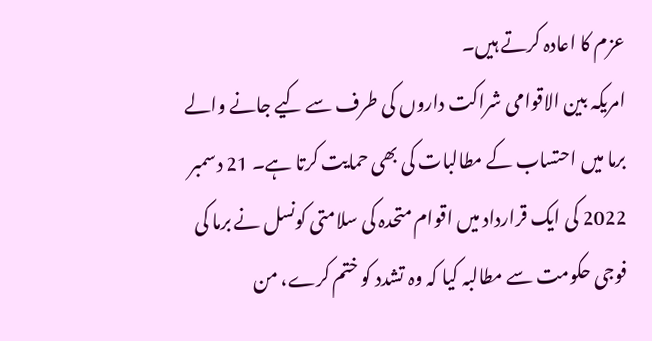عزم کا اعادہ کرتے ہیں۔
امریکہ بین الاقوامی شراکت داروں کی طرف سے کیے جانے والے برما میں احتساب کے مطالبات کی بھی حمایت کرتا ہے۔ 21 دسمبر 2022 کی ایک قرارداد میں اقوام متحدہ کی سلامتی کونسل نے برما کی فوجی حکومت سے مطالبہ کیا کہ وہ تشدد کو ختم کرے، من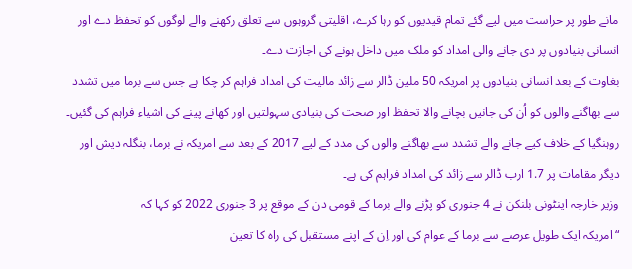مانے طور پر حراست میں لیے گئے تمام قیدیوں کو رہا کرے، اقلیتی گروہوں سے تعلق رکھنے والے لوگوں کو تحفظ دے اور انسانی بنیادوں پر دی جانے والی امداد کو ملک میں داخل ہونے کی اجازت دے۔
بغاوت کے بعد انسانی بنیادوں پر امریکہ 50 ملین ڈالر سے زائد مالیت کی امداد فراہم کر چکا ہے جس سے برما میں تشدد سے بھاگنے والوں کو اُن کی جانیں بچانے والا تحفظ اور صحت کی بنیادی سہولتیں اور کھانے پینے کی اشیاء فراہم کی گئیں۔ روہنگیا کے خلاف کیے جانے والے تشدد سے بھاگنے والوں کی مدد کے لیے 2017 کے بعد سے امریکہ نے برما، بنگلہ دیش اور دیگر مقامات پر 1.7 ارب ڈالر سے زائد کی امداد فراہم کی ہے۔
وزیر خارجہ اینٹونی بلنکن نے 4 جنوری کو پڑنے والے برما کے قومی دن کے موقع پر 3 جنوری 2022 کو کہا کہ
“امریکہ ایک طویل عرصے سے برما کے عوام کی اور اِن کے اپنے مستقبل کی راہ کا تعین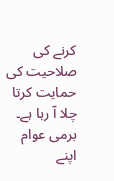کرنے کی صلاحیت کی حمایت کرتا چلا آ رہا ہے۔ برمی عوام اپنے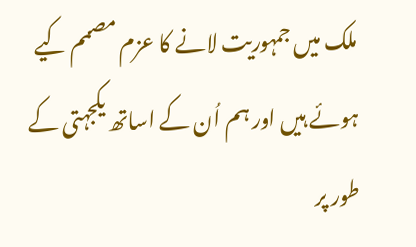ملک میں جمہوریت لانے کا عزم مصمم کیے ہوئے ہیں اور ہم اُن کے اساتھ یکجہتی کے طور پر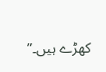کھڑے ہیں۔”